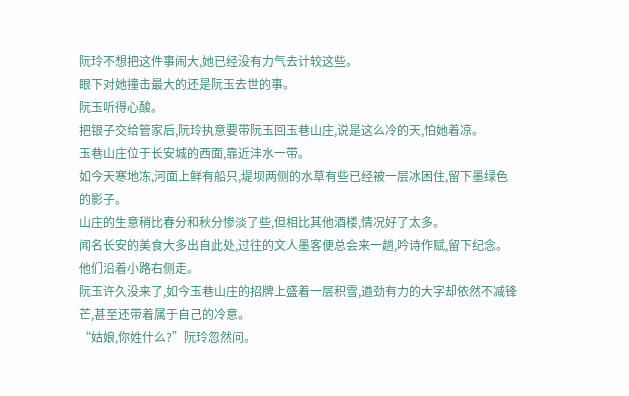阮玲不想把这件事闹大,她已经没有力气去计较这些。
眼下对她撞击最大的还是阮玉去世的事。
阮玉听得心酸。
把银子交给管家后,阮玲执意要带阮玉回玉巷山庄,说是这么冷的天,怕她着凉。
玉巷山庄位于长安城的西面,靠近沣水一带。
如今天寒地冻,河面上鲜有船只,堤坝两侧的水草有些已经被一层冰困住,留下墨绿色的影子。
山庄的生意稍比春分和秋分惨淡了些,但相比其他酒楼,情况好了太多。
闻名长安的美食大多出自此处,过往的文人墨客便总会来一趟,吟诗作赋,留下纪念。
他们沿着小路右侧走。
阮玉许久没来了,如今玉巷山庄的招牌上盛着一层积雪,遒劲有力的大字却依然不减锋芒,甚至还带着属于自己的冷意。
“姑娘,你姓什么?”阮玲忽然问。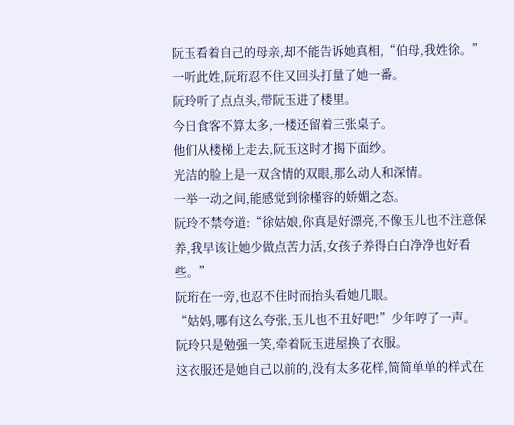阮玉看着自己的母亲,却不能告诉她真相,“伯母,我姓徐。”
一听此姓,阮珩忍不住又回头打量了她一番。
阮玲听了点点头,带阮玉进了楼里。
今日食客不算太多,一楼还留着三张桌子。
他们从楼梯上走去,阮玉这时才揭下面纱。
光洁的脸上是一双含情的双眼,那么动人和深情。
一举一动之间,能感觉到徐槿容的娇媚之态。
阮玲不禁夸道:“徐姑娘,你真是好漂亮,不像玉儿也不注意保养,我早该让她少做点苦力活,女孩子养得白白净净也好看些。”
阮珩在一旁,也忍不住时而抬头看她几眼。
“姑妈,哪有这么夸张,玉儿也不丑好吧!”少年哼了一声。
阮玲只是勉强一笑,牵着阮玉进屋换了衣服。
这衣服还是她自己以前的,没有太多花样,简简单单的样式在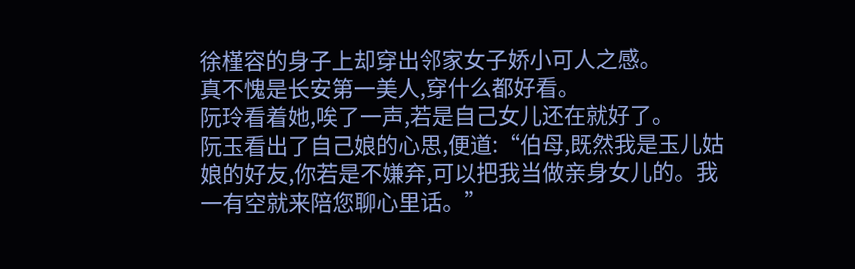徐槿容的身子上却穿出邻家女子娇小可人之感。
真不愧是长安第一美人,穿什么都好看。
阮玲看着她,唉了一声,若是自己女儿还在就好了。
阮玉看出了自己娘的心思,便道:“伯母,既然我是玉儿姑娘的好友,你若是不嫌弃,可以把我当做亲身女儿的。我一有空就来陪您聊心里话。”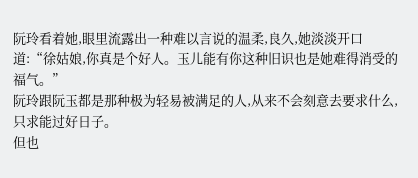阮玲看着她,眼里流露出一种难以言说的温柔,良久,她淡淡开口道:“徐姑娘,你真是个好人。玉儿能有你这种旧识也是她难得消受的福气。”
阮玲跟阮玉都是那种极为轻易被满足的人,从来不会刻意去要求什么,只求能过好日子。
但也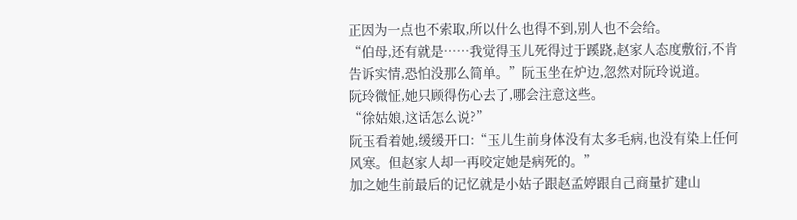正因为一点也不索取,所以什么也得不到,别人也不会给。
“伯母,还有就是……我觉得玉儿死得过于蹊跷,赵家人态度敷衍,不肯告诉实情,恐怕没那么简单。”阮玉坐在炉边,忽然对阮玲说道。
阮玲微怔,她只顾得伤心去了,哪会注意这些。
“徐姑娘,这话怎么说?”
阮玉看着她,缓缓开口:“玉儿生前身体没有太多毛病,也没有染上任何风寒。但赵家人却一再咬定她是病死的。”
加之她生前最后的记忆就是小姑子跟赵孟婷跟自己商量扩建山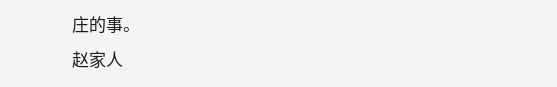庄的事。
赵家人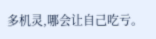多机灵,哪会让自己吃亏。